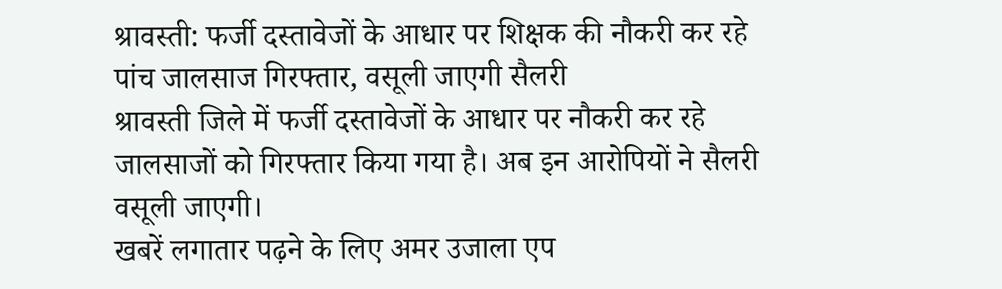श्रावस्ती: फर्जी दस्तावेजों के आधार पर शिक्षक की नौकरी कर रहे पांच जालसाज गिरफ्तार, वसूली जाएगी सैलरी
श्रावस्ती जिले में फर्जी दस्तावेजों के आधार पर नौकरी कर रहे जालसाजों को गिरफ्तार किया गया है। अब इन आरोपियों ने सैलरी वसूली जाएगी।
खबरें लगातार पढ़ने के लिए अमर उजाला एप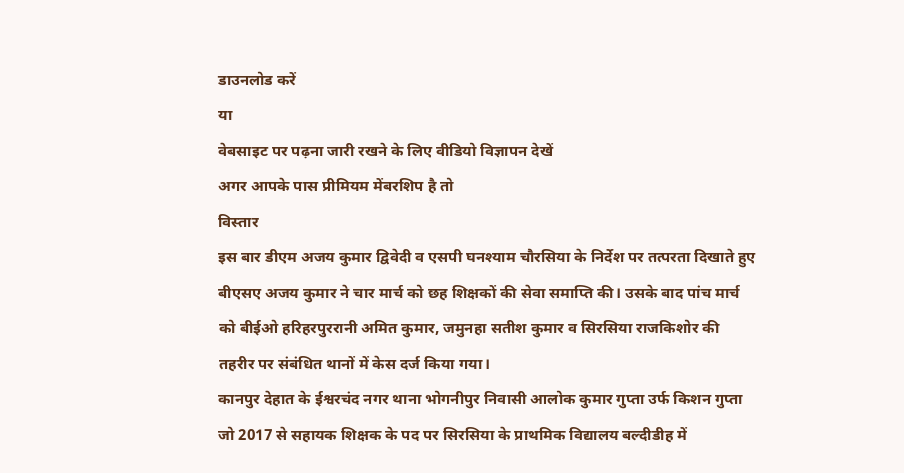डाउनलोड करें
या
वेबसाइट पर पढ़ना जारी रखने के लिए वीडियो विज्ञापन देखें
अगर आपके पास प्रीमियम मेंबरशिप है तो
विस्तार
इस बार डीएम अजय कुमार द्विवेदी व एसपी घनश्याम चौरसिया के निर्देश पर तत्परता दिखाते हुए बीएसए अजय कुमार ने चार मार्च को छह शिक्षकों की सेवा समाप्ति की। उसके बाद पांच मार्च को बीईओ हरिहरपुररानी अमित कुमार, जमुनहा सतीश कुमार व सिरसिया राजकिशोर की तहरीर पर संबंधित थानों में केस दर्ज किया गया।
कानपुर देहात के ईश्वरचंद नगर थाना भोगनीपुर निवासी आलोक कुमार गुप्ता उर्फ किशन गुप्ता जो 2017 से सहायक शिक्षक के पद पर सिरसिया के प्राथमिक विद्यालय बल्दीडीह में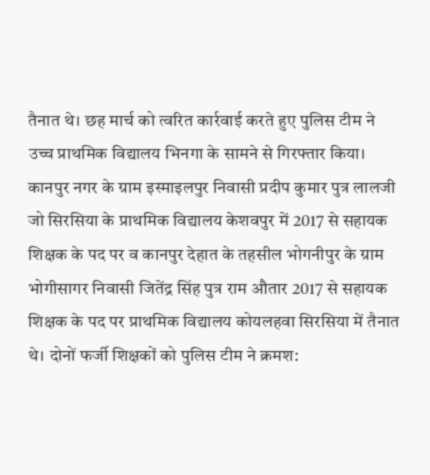तैनात थे। छह मार्च को त्वरित कार्रवाई करते हुए पुलिस टीम ने उच्च प्राथमिक विद्यालय भिनगा के सामने से गिरफ्तार किया।
कानपुर नगर के ग्राम इस्माइलपुर निवासी प्रदीप कुमार पुत्र लालजी जो सिरसिया के प्राथमिक विद्यालय केशवपुर में 2017 से सहायक शिक्षक के पद पर व कानपुर देहात के तहसील भोगनीपुर के ग्राम भोगीसागर निवासी जितेंद्र सिंह पुत्र राम औतार 2017 से सहायक शिक्षक के पद पर प्राथमिक विद्यालय कोयलहवा सिरसिया में तैनात थे। दोनों फर्जी शिक्षकों को पुलिस टीम ने क्रमश: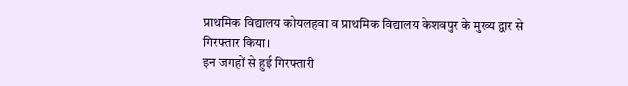प्राथमिक विद्यालय कोयलहवा व प्राथमिक विद्यालय केशवपुर के मुख्य द्वार से गिरफ्तार किया।
इन जगहों से हुई गिरफ्तारी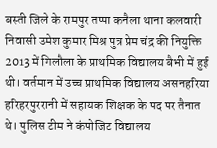बस्ती जिले के रामपुर तप्पा कनैला थाना कलवारी निवासी उमेश कुमार मिश्र पुत्र प्रेम चंद्र की नियुक्ति 2013 में गिलौला के प्राथमिक विद्यालय बैभी में हुई थी। वर्तमान में उच्च प्राथमिक विद्यालय असनहरिया हरिहरपुररानी में सहायक शिक्षक के पद पर तैनात थे। पुलिस टीम ने कंपोजिट विद्यालय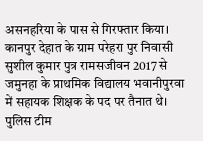असनहरिया के पास से गिरफ्तार किया।
कानपुर देहात के ग्राम परेहरा पुर निवासी सुशील कुमार पुत्र रामसजीवन 2017 से जमुनहा के प्राथमिक विद्यालय भवानीपुरवा में सहायक शिक्षक के पद पर तैनात थे। पुलिस टीम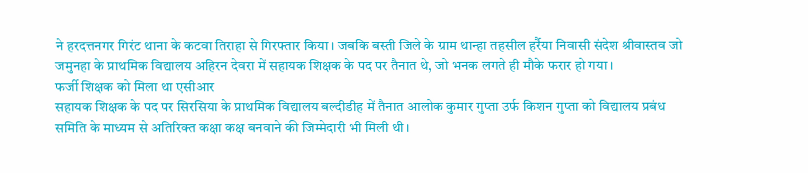ने हरदत्तनगर गिरंट थाना के कटवा तिराहा से गिरफ्तार किया। जबकि बस्ती जिले के ग्राम थान्हा तहसील हर्रैया निवासी संदेश श्रीवास्तव जो जमुनहा के प्राथमिक विद्यालय अहिरन देवरा में सहायक शिक्षक के पद पर तैनात थे, जो भनक लगते ही मौके फरार हो गया।
फर्जी शिक्षक को मिला था एसीआर
सहायक शिक्षक के पद पर सिरसिया के प्राथमिक विद्यालय बल्दीडीह में तैनात आलोक कुमार गुप्ता उर्फ किशन गुप्ता को विद्यालय प्रबंध समिति के माध्यम से अतिरिक्त कक्षा कक्ष बनवाने की जिम्मेदारी भी मिली थी।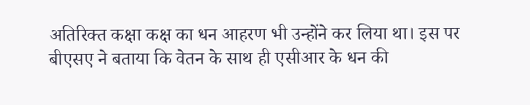अतिरिक्त कक्षा कक्ष का धन आहरण भी उन्होंने कर लिया था। इस पर बीएसए ने बताया कि वेतन के साथ ही एसीआर के धन की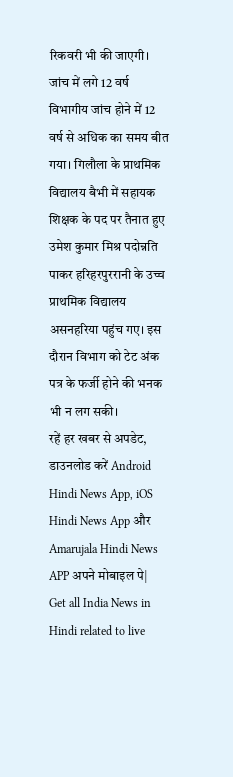रिकवरी भी की जाएगी।
जांच में लगे 12 वर्ष
विभागीय जांच होने में 12 वर्ष से अधिक का समय बीत गया। गिलौला के प्राथमिक विद्यालय बैभी में सहायक शिक्षक के पद पर तैनात हुए उमेश कुमार मिश्र पदोन्नति पाकर हरिहरपुररानी के उच्च प्राथमिक विद्यालय असनहरिया पहुंच गए। इस दौरान विभाग को टेट अंक पत्र के फर्जी होने की भनक भी न लग सकी।
रहें हर खबर से अपडेट, डाउनलोड करें Android Hindi News App, iOS Hindi News App और Amarujala Hindi News APP अपने मोबाइल पे|
Get all India News in Hindi related to live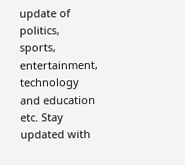update of politics, sports, entertainment, technology and education etc. Stay updated with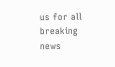us for all breaking news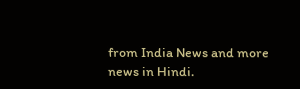from India News and more news in Hindi.